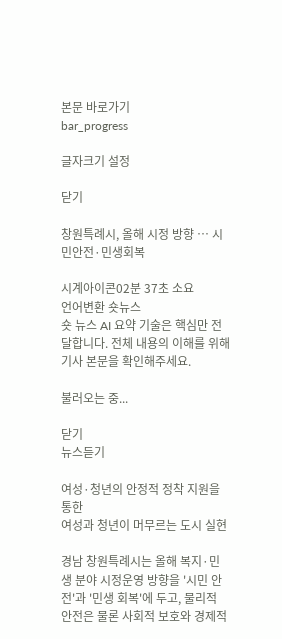본문 바로가기
bar_progress

글자크기 설정

닫기

창원특례시, 올해 시정 방향 … 시민안전·민생회복

시계아이콘02분 37초 소요
언어변환 숏뉴스
숏 뉴스 AI 요약 기술은 핵심만 전달합니다. 전체 내용의 이해를 위해 기사 본문을 확인해주세요.

불러오는 중...

닫기
뉴스듣기

여성·청년의 안정적 정착 지원을 통한
여성과 청년이 머무르는 도시 실현

경남 창원특례시는 올해 복지·민생 분야 시정운영 방향을 '시민 안전'과 '민생 회복'에 두고, 물리적 안전은 물론 사회적 보호와 경제적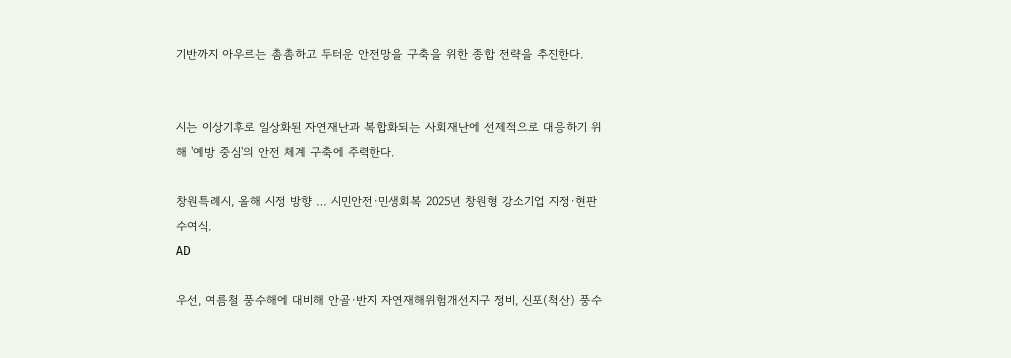기반까지 아우르는 촘촘하고 두터운 안전망을 구축을 위한 종합 전략을 추진한다.


시는 이상기후로 일상화된 자연재난과 복합화되는 사회재난에 선제적으로 대응하기 위해 '예방 중심'의 안전 체계 구축에 주력한다.

창원특례시, 올해 시정 방향 … 시민안전·민생회복 2025년 창원형 강소기업 지정·현판 수여식.
AD

우선, 여름철 풍수해에 대비해 안골·반지 자연재해위험개선지구 정비, 신포(척산) 풍수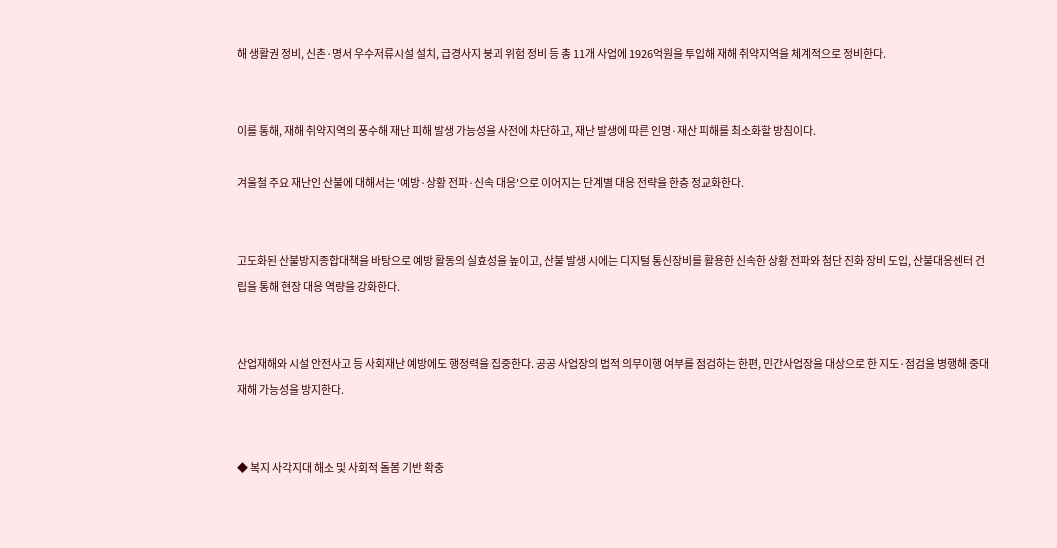해 생활권 정비, 신촌·명서 우수저류시설 설치, 급경사지 붕괴 위험 정비 등 총 11개 사업에 1926억원을 투입해 재해 취약지역을 체계적으로 정비한다.


이를 통해, 재해 취약지역의 풍수해 재난 피해 발생 가능성을 사전에 차단하고, 재난 발생에 따른 인명·재산 피해를 최소화할 방침이다.

겨울철 주요 재난인 산불에 대해서는 '예방·상황 전파·신속 대응'으로 이어지는 단계별 대응 전략을 한층 정교화한다.


고도화된 산불방지종합대책을 바탕으로 예방 활동의 실효성을 높이고, 산불 발생 시에는 디지털 통신장비를 활용한 신속한 상황 전파와 첨단 진화 장비 도입, 산불대응센터 건립을 통해 현장 대응 역량을 강화한다.


산업재해와 시설 안전사고 등 사회재난 예방에도 행정력을 집중한다. 공공 사업장의 법적 의무이행 여부를 점검하는 한편, 민간사업장을 대상으로 한 지도·점검을 병행해 중대 재해 가능성을 방지한다.


◆ 복지 사각지대 해소 및 사회적 돌봄 기반 확충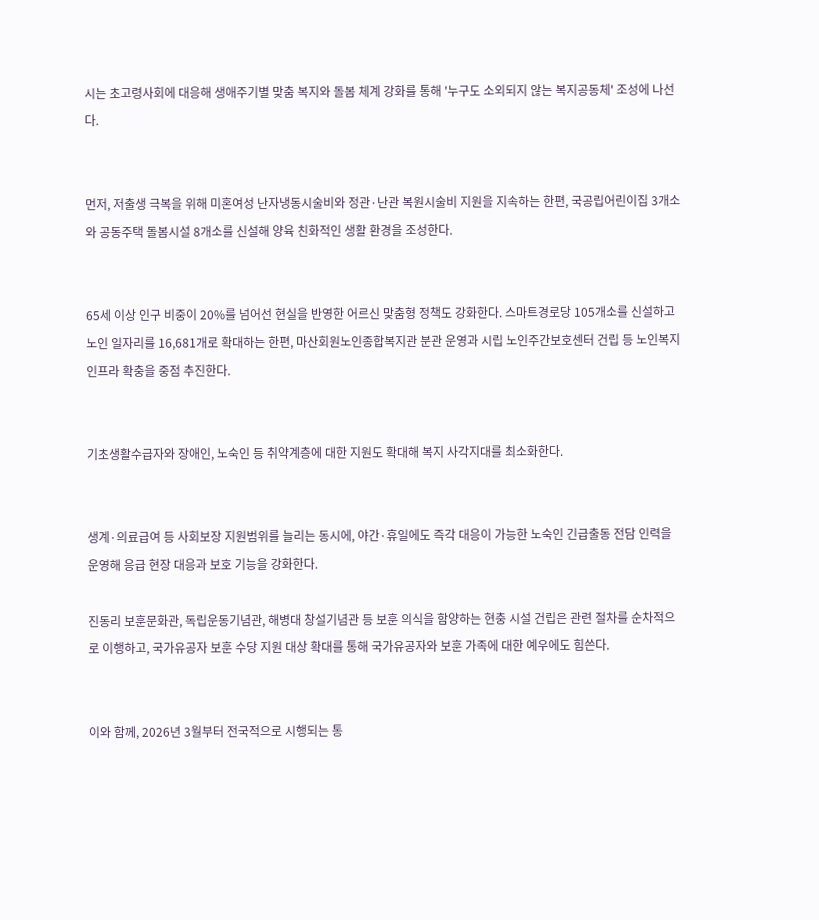시는 초고령사회에 대응해 생애주기별 맞춤 복지와 돌봄 체계 강화를 통해 '누구도 소외되지 않는 복지공동체' 조성에 나선다.


먼저, 저출생 극복을 위해 미혼여성 난자냉동시술비와 정관·난관 복원시술비 지원을 지속하는 한편, 국공립어린이집 3개소와 공동주택 돌봄시설 8개소를 신설해 양육 친화적인 생활 환경을 조성한다.


65세 이상 인구 비중이 20%를 넘어선 현실을 반영한 어르신 맞춤형 정책도 강화한다. 스마트경로당 105개소를 신설하고 노인 일자리를 16,681개로 확대하는 한편, 마산회원노인종합복지관 분관 운영과 시립 노인주간보호센터 건립 등 노인복지 인프라 확충을 중점 추진한다.


기초생활수급자와 장애인, 노숙인 등 취약계층에 대한 지원도 확대해 복지 사각지대를 최소화한다.


생계·의료급여 등 사회보장 지원범위를 늘리는 동시에, 야간·휴일에도 즉각 대응이 가능한 노숙인 긴급출동 전담 인력을 운영해 응급 현장 대응과 보호 기능을 강화한다.

진동리 보훈문화관, 독립운동기념관, 해병대 창설기념관 등 보훈 의식을 함양하는 현충 시설 건립은 관련 절차를 순차적으로 이행하고, 국가유공자 보훈 수당 지원 대상 확대를 통해 국가유공자와 보훈 가족에 대한 예우에도 힘쓴다.


이와 함께, 2026년 3월부터 전국적으로 시행되는 통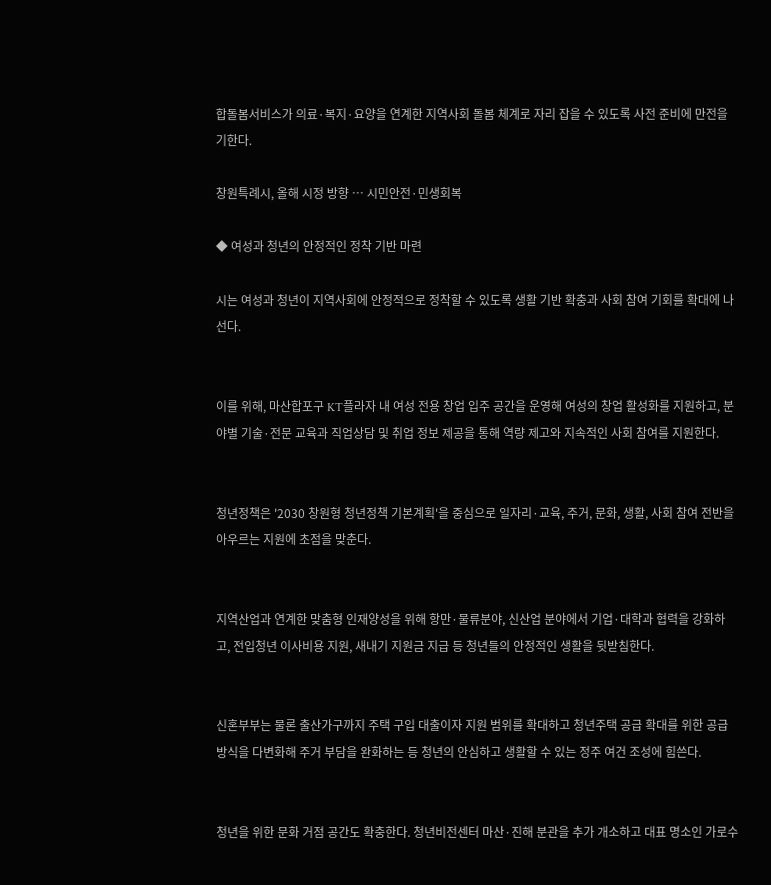합돌봄서비스가 의료·복지·요양을 연계한 지역사회 돌봄 체계로 자리 잡을 수 있도록 사전 준비에 만전을 기한다.

창원특례시, 올해 시정 방향 … 시민안전·민생회복

◆ 여성과 청년의 안정적인 정착 기반 마련

시는 여성과 청년이 지역사회에 안정적으로 정착할 수 있도록 생활 기반 확충과 사회 참여 기회를 확대에 나선다.


이를 위해, 마산합포구 KT플라자 내 여성 전용 창업 입주 공간을 운영해 여성의 창업 활성화를 지원하고, 분야별 기술·전문 교육과 직업상담 및 취업 정보 제공을 통해 역량 제고와 지속적인 사회 참여를 지원한다.


청년정책은 '2030 창원형 청년정책 기본계획'을 중심으로 일자리·교육, 주거, 문화, 생활, 사회 참여 전반을 아우르는 지원에 초점을 맞춘다.


지역산업과 연계한 맞춤형 인재양성을 위해 항만·물류분야, 신산업 분야에서 기업·대학과 협력을 강화하고, 전입청년 이사비용 지원, 새내기 지원금 지급 등 청년들의 안정적인 생활을 뒷받침한다.


신혼부부는 물론 출산가구까지 주택 구입 대출이자 지원 범위를 확대하고 청년주택 공급 확대를 위한 공급방식을 다변화해 주거 부담을 완화하는 등 청년의 안심하고 생활할 수 있는 정주 여건 조성에 힘쓴다.


청년을 위한 문화 거점 공간도 확충한다. 청년비전센터 마산·진해 분관을 추가 개소하고 대표 명소인 가로수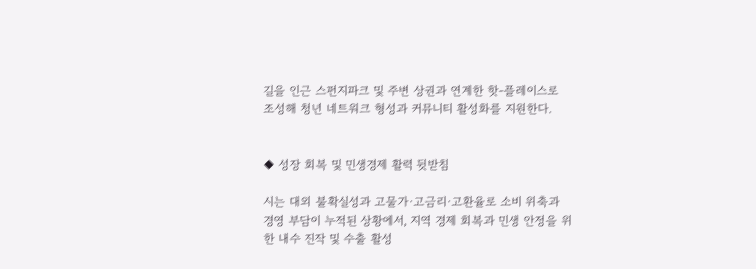길을 인근 스펀지파크 및 주변 상권과 연계한 핫-플레이스로 조성해 청년 네트워크 형성과 커뮤니티 활성화를 지원한다.


◆ 성장 회복 및 민생경제 활력 뒷받침

시는 대외 불확실성과 고물가·고금리·고환율로 소비 위축과 경영 부담이 누적된 상황에서, 지역 경제 회복과 민생 안정을 위한 내수 진작 및 수출 활성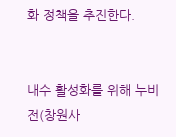화 정책을 추진한다.


내수 활성화를 위해 누비전(창원사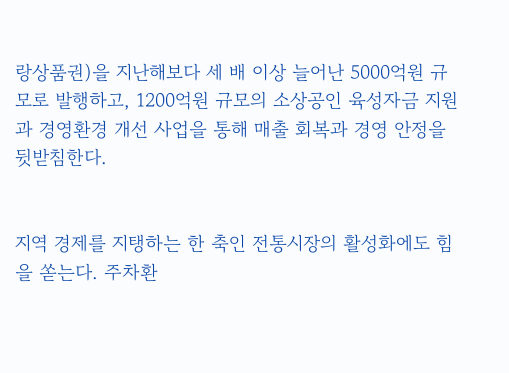랑상품권)을 지난해보다 세 배 이상 늘어난 5000억원 규모로 발행하고, 1200억원 규모의 소상공인 육성자금 지원과 경영환경 개선 사업을 통해 매출 회복과 경영 안정을 뒷받침한다.


지역 경제를 지탱하는 한 축인 전통시장의 활성화에도 힘을 쏟는다. 주차환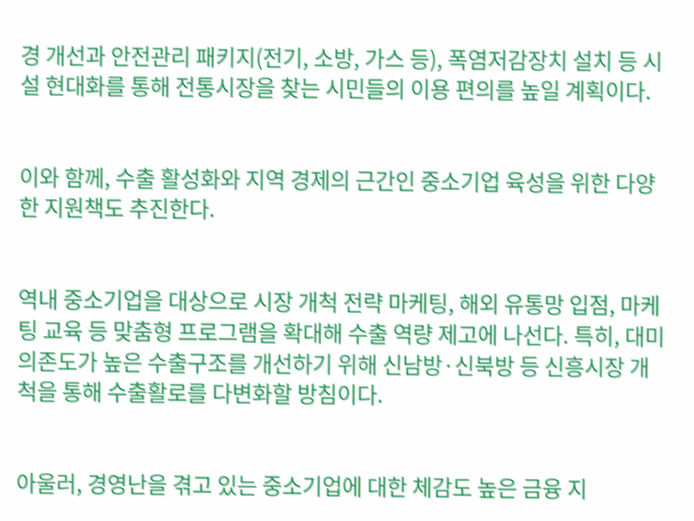경 개선과 안전관리 패키지(전기, 소방, 가스 등), 폭염저감장치 설치 등 시설 현대화를 통해 전통시장을 찾는 시민들의 이용 편의를 높일 계획이다.


이와 함께, 수출 활성화와 지역 경제의 근간인 중소기업 육성을 위한 다양한 지원책도 추진한다.


역내 중소기업을 대상으로 시장 개척 전략 마케팅, 해외 유통망 입점, 마케팅 교육 등 맞춤형 프로그램을 확대해 수출 역량 제고에 나선다. 특히, 대미 의존도가 높은 수출구조를 개선하기 위해 신남방·신북방 등 신흥시장 개척을 통해 수출활로를 다변화할 방침이다.


아울러, 경영난을 겪고 있는 중소기업에 대한 체감도 높은 금융 지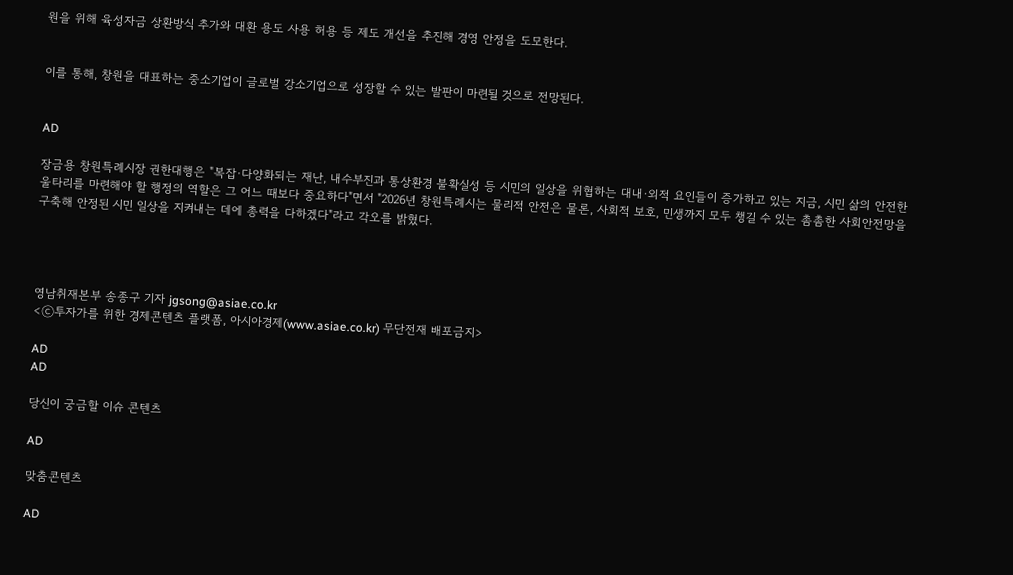원을 위해 육성자금 상환방식 추가와 대환 용도 사용 허용 등 제도 개선을 추진해 경영 안정을 도모한다.


이를 통해, 창원을 대표하는 중소기업이 글로벌 강소기업으로 성장할 수 있는 발판이 마련될 것으로 전망된다.


AD

장금용 창원특례시장 권한대행은 "복잡·다양화되는 재난, 내수부진과 통상환경 불확실성 등 시민의 일상을 위협하는 대내·외적 요인들이 증가하고 있는 지금, 시민 삶의 안전한 울타리를 마련해야 할 행정의 역할은 그 어느 때보다 중요하다"면서 "2026년 창원특례시는 물리적 안전은 물론, 사회적 보호, 민생까지 모두 챙길 수 있는 촘촘한 사회안전망을 구축해 안정된 시민 일상을 지켜내는 데에 총력을 다하겠다"라고 각오를 밝혔다.




영남취재본부 송종구 기자 jgsong@asiae.co.kr
<ⓒ투자가를 위한 경제콘텐츠 플랫폼, 아시아경제(www.asiae.co.kr) 무단전재 배포금지>

AD
AD

당신이 궁금할 이슈 콘텐츠

AD

맞춤콘텐츠

AD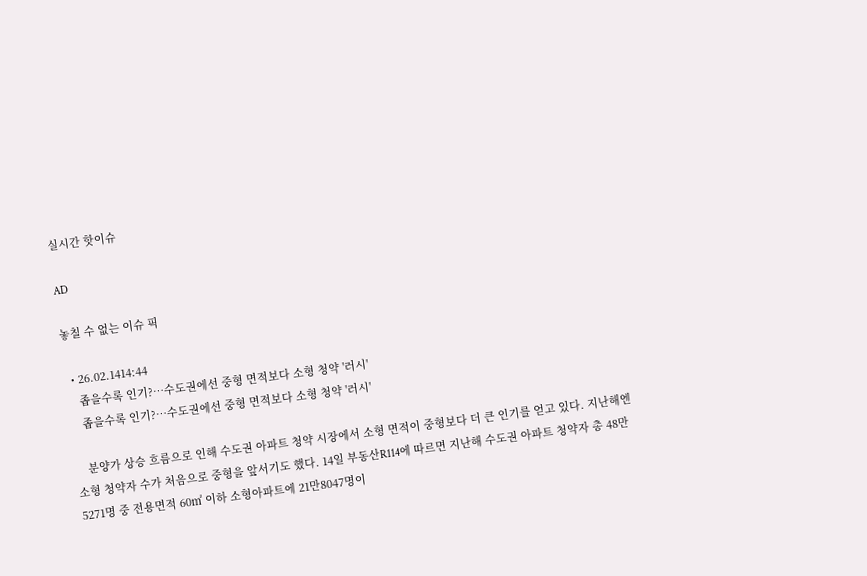실시간 핫이슈

AD

놓칠 수 없는 이슈 픽

  • 26.02.1414:44
    좁을수록 인기?…수도권에선 중형 면적보다 소형 청약 '러시'
    좁을수록 인기?…수도권에선 중형 면적보다 소형 청약 '러시'

    분양가 상승 흐름으로 인해 수도권 아파트 청약 시장에서 소형 면적이 중형보다 더 큰 인기를 얻고 있다. 지난해엔 소형 청약자 수가 처음으로 중형을 앞서기도 했다. 14일 부동산R114에 따르면 지난해 수도권 아파트 청약자 총 48만5271명 중 전용면적 60㎡ 이하 소형아파트에 21만8047명이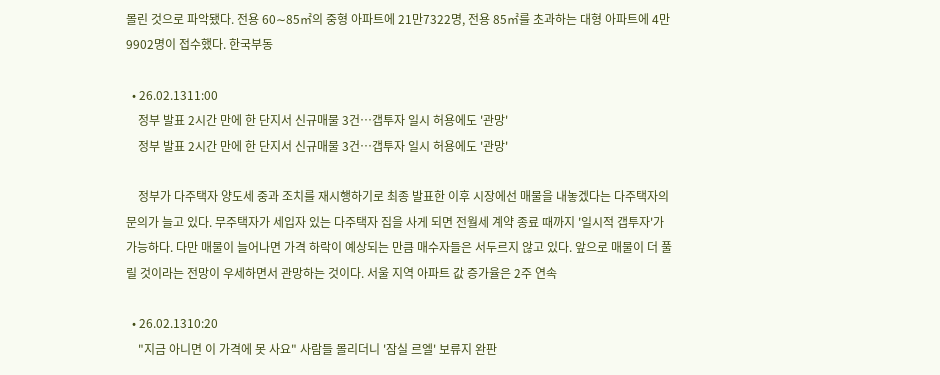몰린 것으로 파악됐다. 전용 60∼85㎡의 중형 아파트에 21만7322명, 전용 85㎡를 초과하는 대형 아파트에 4만9902명이 접수했다. 한국부동

  • 26.02.1311:00
    정부 발표 2시간 만에 한 단지서 신규매물 3건…갭투자 일시 허용에도 '관망'
    정부 발표 2시간 만에 한 단지서 신규매물 3건…갭투자 일시 허용에도 '관망'

    정부가 다주택자 양도세 중과 조치를 재시행하기로 최종 발표한 이후 시장에선 매물을 내놓겠다는 다주택자의 문의가 늘고 있다. 무주택자가 세입자 있는 다주택자 집을 사게 되면 전월세 계약 종료 때까지 '일시적 갭투자'가 가능하다. 다만 매물이 늘어나면 가격 하락이 예상되는 만큼 매수자들은 서두르지 않고 있다. 앞으로 매물이 더 풀릴 것이라는 전망이 우세하면서 관망하는 것이다. 서울 지역 아파트 값 증가율은 2주 연속

  • 26.02.1310:20
    "지금 아니면 이 가격에 못 사요" 사람들 몰리더니 '잠실 르엘' 보류지 완판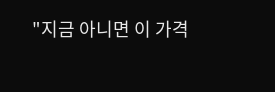"지금 아니면 이 가격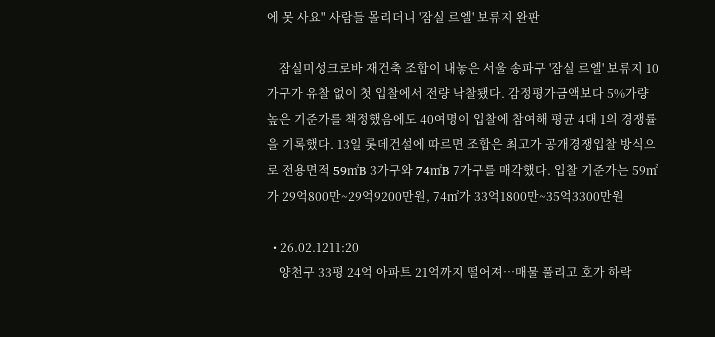에 못 사요" 사람들 몰리더니 '잠실 르엘' 보류지 완판

    잠실미성크로바 재건축 조합이 내놓은 서울 송파구 '잠실 르엘' 보류지 10가구가 유찰 없이 첫 입찰에서 전량 낙찰됐다. 감정평가금액보다 5%가량 높은 기준가를 책정했음에도 40여명이 입찰에 참여해 평균 4대 1의 경쟁률을 기록했다. 13일 롯데건설에 따르면 조합은 최고가 공개경쟁입찰 방식으로 전용면적 59㎡B 3가구와 74㎡B 7가구를 매각했다. 입찰 기준가는 59㎡가 29억800만~29억9200만원, 74㎡가 33억1800만~35억3300만원

  • 26.02.1211:20
    양천구 33평 24억 아파트 21억까지 떨어져…매물 풀리고 호가 하락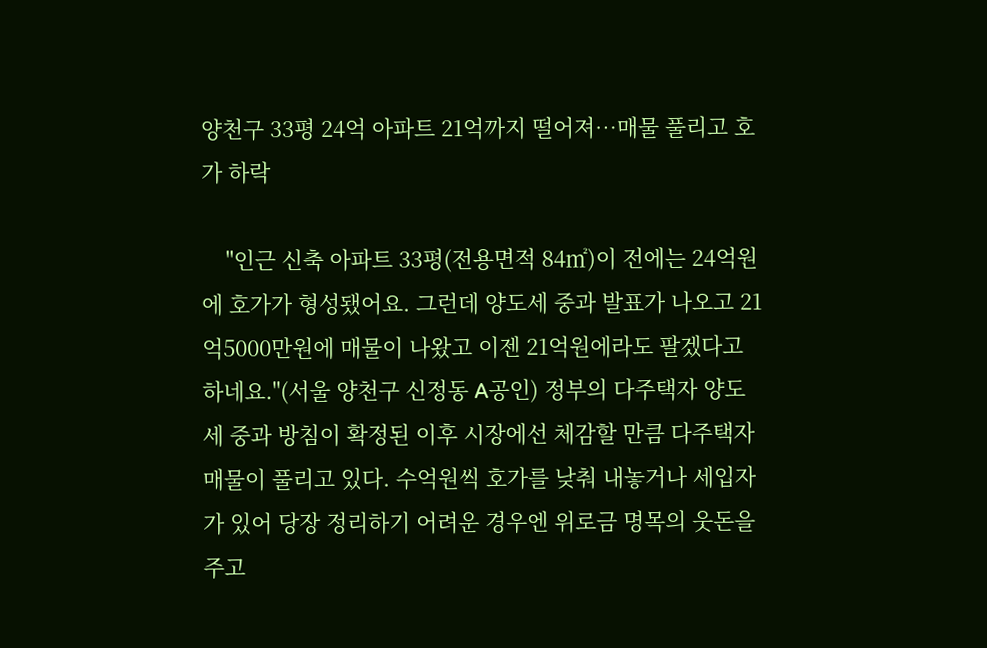양천구 33평 24억 아파트 21억까지 떨어져…매물 풀리고 호가 하락

    "인근 신축 아파트 33평(전용면적 84㎡)이 전에는 24억원에 호가가 형성됐어요. 그런데 양도세 중과 발표가 나오고 21억5000만원에 매물이 나왔고 이젠 21억원에라도 팔겠다고 하네요."(서울 양천구 신정동 A공인) 정부의 다주택자 양도세 중과 방침이 확정된 이후 시장에선 체감할 만큼 다주택자 매물이 풀리고 있다. 수억원씩 호가를 낮춰 내놓거나 세입자가 있어 당장 정리하기 어려운 경우엔 위로금 명목의 웃돈을 주고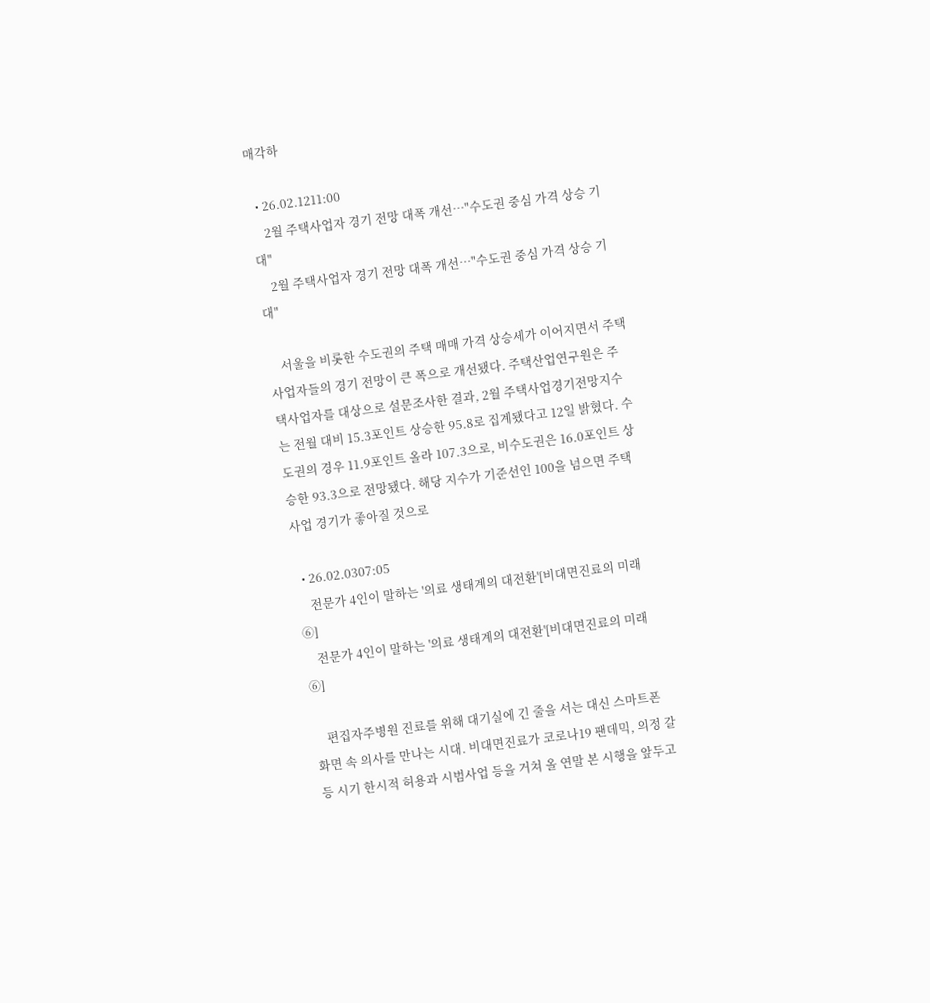매각하

  • 26.02.1211:00
    2월 주택사업자 경기 전망 대폭 개선…"수도권 중심 가격 상승 기대"
    2월 주택사업자 경기 전망 대폭 개선…"수도권 중심 가격 상승 기대"

    서울을 비롯한 수도권의 주택 매매 가격 상승세가 이어지면서 주택사업자들의 경기 전망이 큰 폭으로 개선됐다. 주택산업연구원은 주택사업자를 대상으로 설문조사한 결과, 2월 주택사업경기전망지수는 전월 대비 15.3포인트 상승한 95.8로 집계됐다고 12일 밝혔다. 수도권의 경우 11.9포인트 올라 107.3으로, 비수도권은 16.0포인트 상승한 93.3으로 전망됐다. 해당 지수가 기준선인 100을 넘으면 주택사업 경기가 좋아질 것으로

  • 26.02.0307:05
    전문가 4인이 말하는 '의료 생태계의 대전환'[비대면진료의 미래⑥]
    전문가 4인이 말하는 '의료 생태계의 대전환'[비대면진료의 미래⑥]

    편집자주병원 진료를 위해 대기실에 긴 줄을 서는 대신 스마트폰 화면 속 의사를 만나는 시대. 비대면진료가 코로나19 팬데믹, 의정 갈등 시기 한시적 허용과 시범사업 등을 거쳐 올 연말 본 시행을 앞두고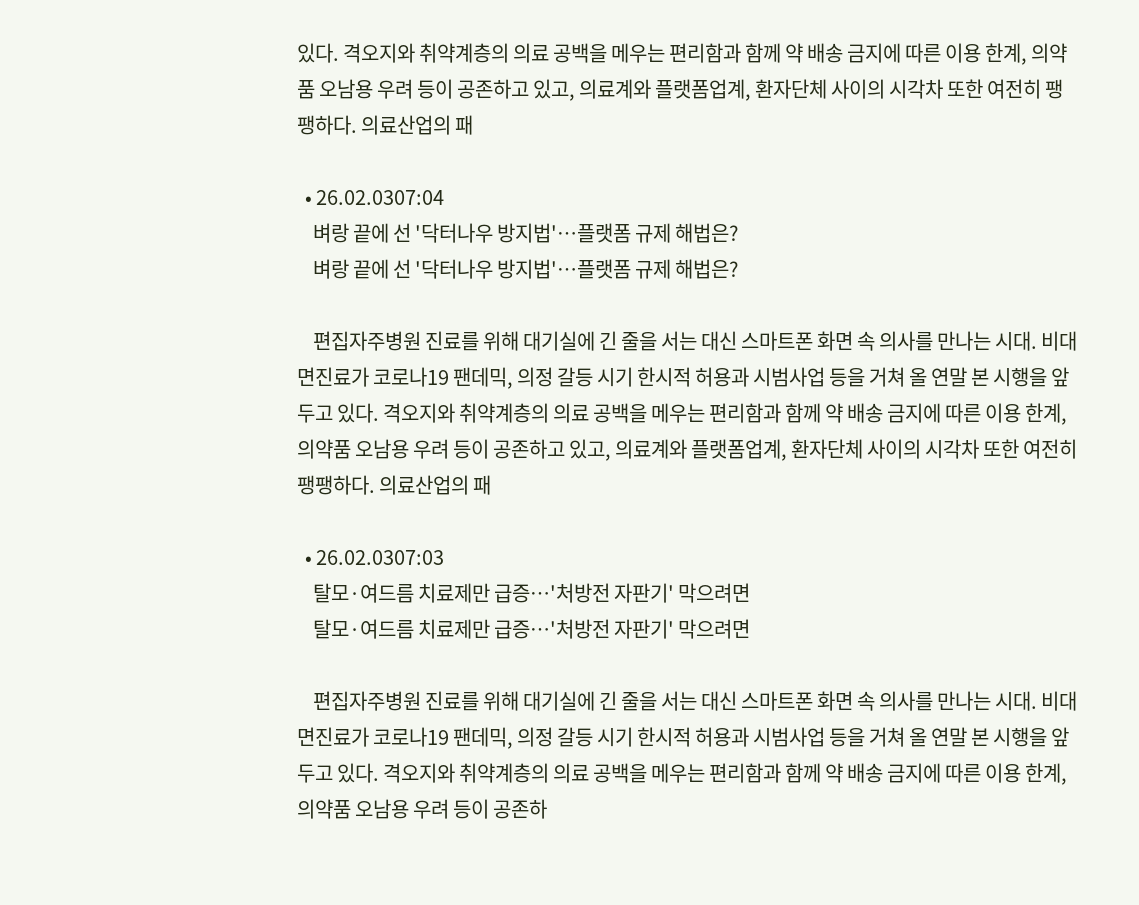있다. 격오지와 취약계층의 의료 공백을 메우는 편리함과 함께 약 배송 금지에 따른 이용 한계, 의약품 오남용 우려 등이 공존하고 있고, 의료계와 플랫폼업계, 환자단체 사이의 시각차 또한 여전히 팽팽하다. 의료산업의 패

  • 26.02.0307:04
    벼랑 끝에 선 '닥터나우 방지법'…플랫폼 규제 해법은?
    벼랑 끝에 선 '닥터나우 방지법'…플랫폼 규제 해법은?

    편집자주병원 진료를 위해 대기실에 긴 줄을 서는 대신 스마트폰 화면 속 의사를 만나는 시대. 비대면진료가 코로나19 팬데믹, 의정 갈등 시기 한시적 허용과 시범사업 등을 거쳐 올 연말 본 시행을 앞두고 있다. 격오지와 취약계층의 의료 공백을 메우는 편리함과 함께 약 배송 금지에 따른 이용 한계, 의약품 오남용 우려 등이 공존하고 있고, 의료계와 플랫폼업계, 환자단체 사이의 시각차 또한 여전히 팽팽하다. 의료산업의 패

  • 26.02.0307:03
    탈모·여드름 치료제만 급증…'처방전 자판기' 막으려면
    탈모·여드름 치료제만 급증…'처방전 자판기' 막으려면

    편집자주병원 진료를 위해 대기실에 긴 줄을 서는 대신 스마트폰 화면 속 의사를 만나는 시대. 비대면진료가 코로나19 팬데믹, 의정 갈등 시기 한시적 허용과 시범사업 등을 거쳐 올 연말 본 시행을 앞두고 있다. 격오지와 취약계층의 의료 공백을 메우는 편리함과 함께 약 배송 금지에 따른 이용 한계, 의약품 오남용 우려 등이 공존하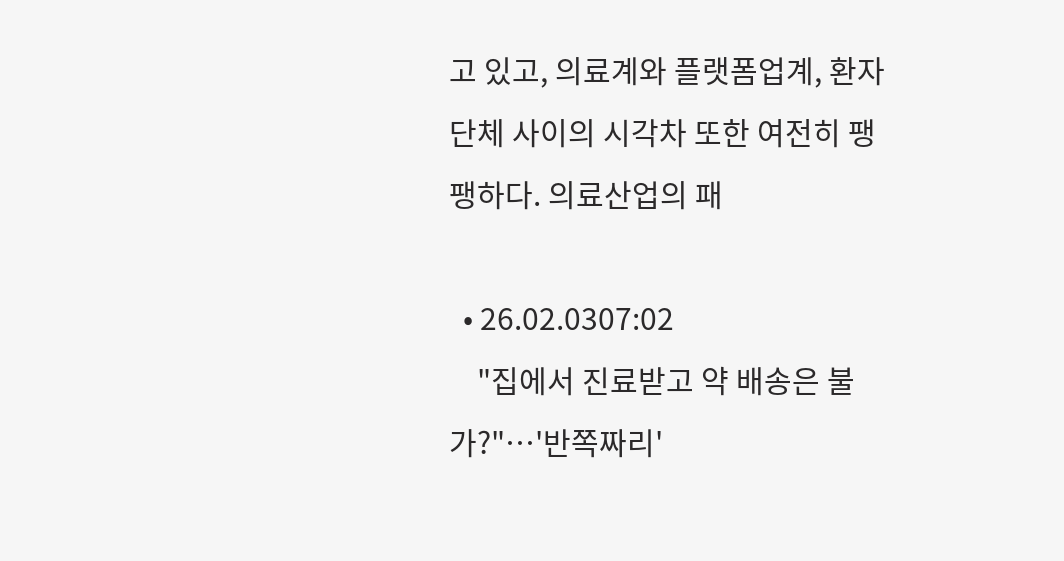고 있고, 의료계와 플랫폼업계, 환자단체 사이의 시각차 또한 여전히 팽팽하다. 의료산업의 패

  • 26.02.0307:02
    "집에서 진료받고 약 배송은 불가?"…'반쪽짜리'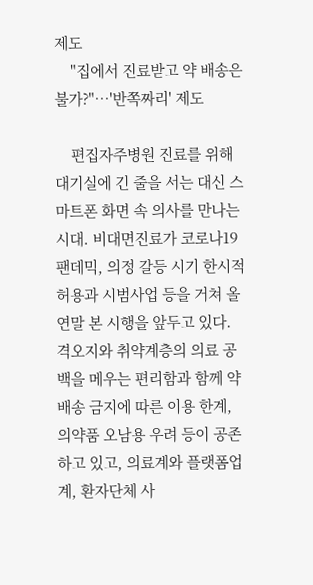제도
    "집에서 진료받고 약 배송은 불가?"…'반쪽짜리' 제도

    편집자주병원 진료를 위해 대기실에 긴 줄을 서는 대신 스마트폰 화면 속 의사를 만나는 시대. 비대면진료가 코로나19 팬데믹, 의정 갈등 시기 한시적 허용과 시범사업 등을 거쳐 올 연말 본 시행을 앞두고 있다. 격오지와 취약계층의 의료 공백을 메우는 편리함과 함께 약 배송 금지에 따른 이용 한계, 의약품 오남용 우려 등이 공존하고 있고, 의료계와 플랫폼업계, 환자단체 사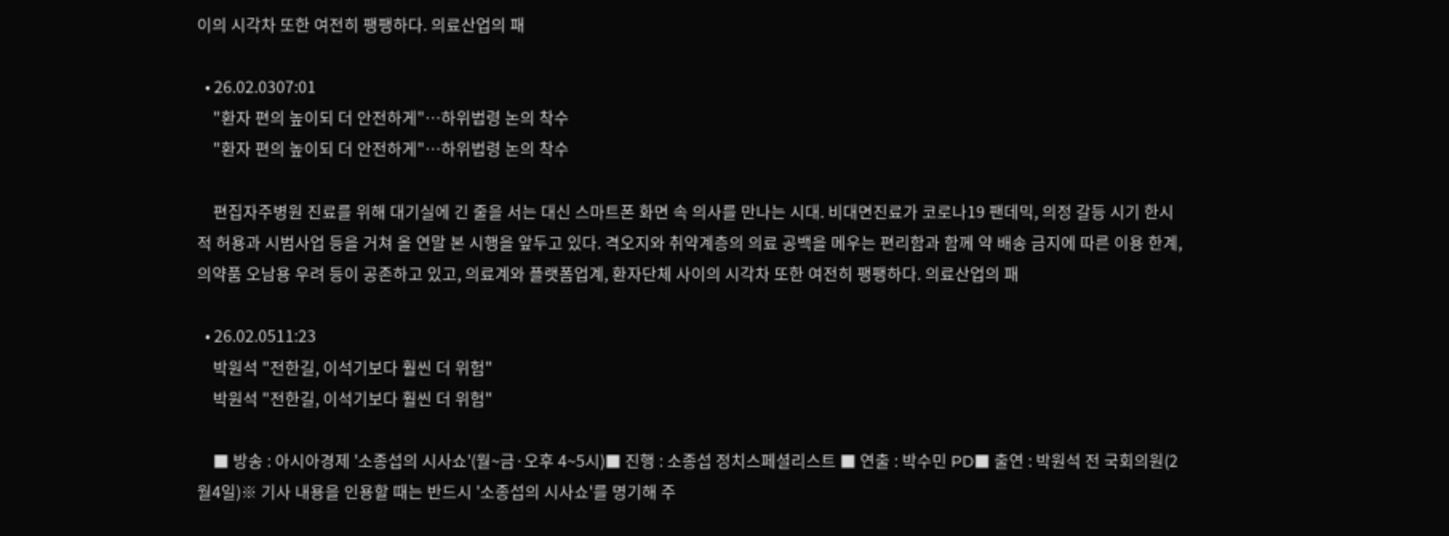이의 시각차 또한 여전히 팽팽하다. 의료산업의 패

  • 26.02.0307:01
    "환자 편의 높이되 더 안전하게"…하위법령 논의 착수
    "환자 편의 높이되 더 안전하게"…하위법령 논의 착수

    편집자주병원 진료를 위해 대기실에 긴 줄을 서는 대신 스마트폰 화면 속 의사를 만나는 시대. 비대면진료가 코로나19 팬데믹, 의정 갈등 시기 한시적 허용과 시범사업 등을 거쳐 올 연말 본 시행을 앞두고 있다. 격오지와 취약계층의 의료 공백을 메우는 편리함과 함께 약 배송 금지에 따른 이용 한계, 의약품 오남용 우려 등이 공존하고 있고, 의료계와 플랫폼업계, 환자단체 사이의 시각차 또한 여전히 팽팽하다. 의료산업의 패

  • 26.02.0511:23
    박원석 "전한길, 이석기보다 훨씬 더 위험"
    박원석 "전한길, 이석기보다 훨씬 더 위험"

    ■ 방송 : 아시아경제 '소종섭의 시사쇼'(월~금·오후 4~5시)■ 진행 : 소종섭 정치스페셜리스트 ■ 연출 : 박수민 PD■ 출연 : 박원석 전 국회의원(2월4일)※ 기사 내용을 인용할 때는 반드시 '소종섭의 시사쇼'를 명기해 주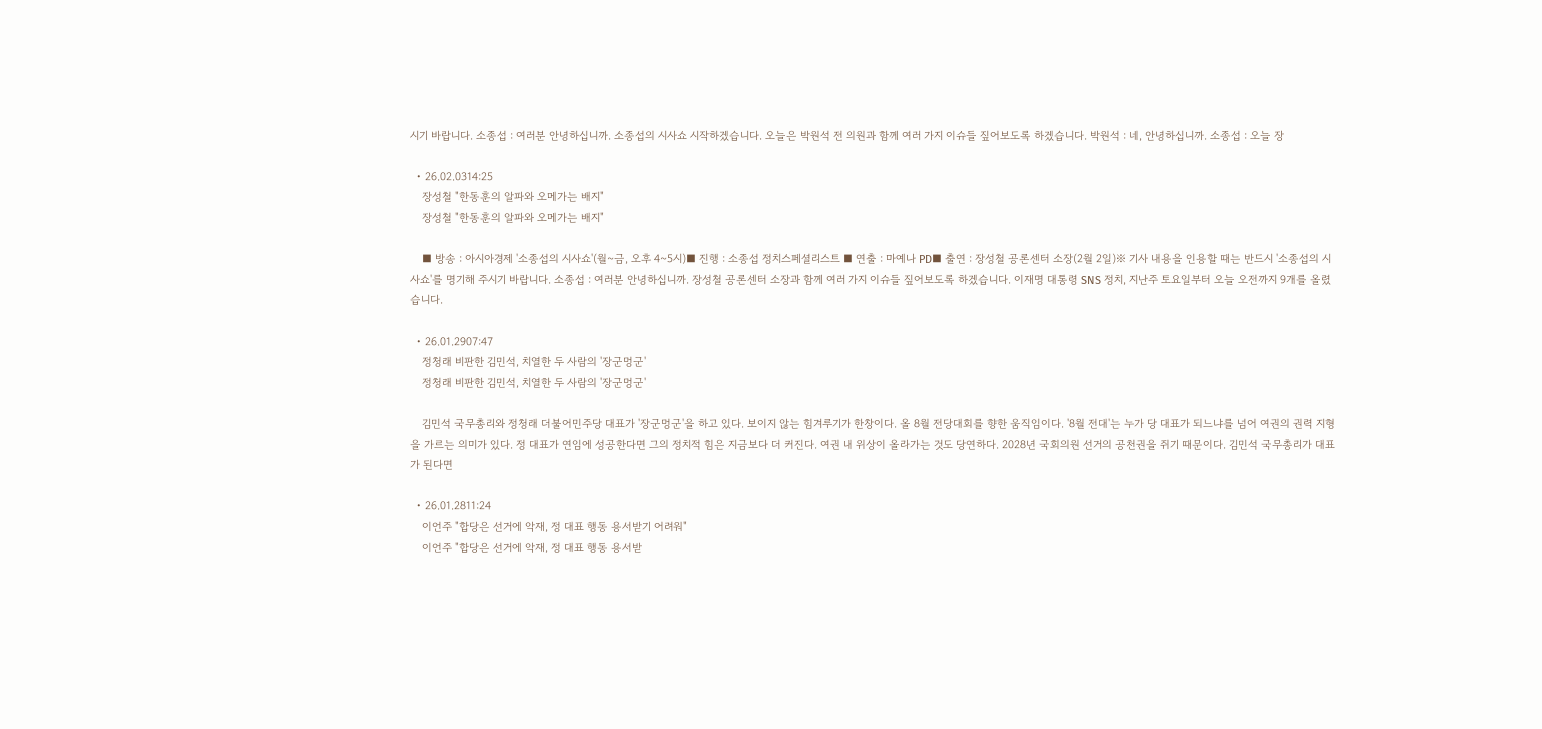시기 바랍니다. 소종섭 : 여러분 안녕하십니까. 소종섭의 시사쇼 시작하겠습니다. 오늘은 박원석 전 의원과 함께 여러 가지 이슈들 짚어보도록 하겠습니다. 박원석 : 네, 안녕하십니까. 소종섭 : 오늘 장

  • 26.02.0314:25
    장성철 "한동훈의 알파와 오메가는 배지"
    장성철 "한동훈의 알파와 오메가는 배지"

    ■ 방송 : 아시아경제 '소종섭의 시사쇼'(월~금, 오후 4~5시)■ 진행 : 소종섭 정치스페셜리스트 ■ 연출 : 마예나 PD■ 출연 : 장성철 공론센터 소장(2월 2일)※ 기사 내용을 인용할 때는 반드시 '소종섭의 시사쇼'를 명기해 주시기 바랍니다. 소종섭 : 여러분 안녕하십니까. 장성철 공론센터 소장과 함께 여러 가지 이슈들 짚어보도록 하겠습니다. 이재명 대통령 SNS 정치, 지난주 토요일부터 오늘 오전까지 9개를 올렸습니다.

  • 26.01.2907:47
    정청래 비판한 김민석, 치열한 두 사람의 '장군멍군'
    정청래 비판한 김민석, 치열한 두 사람의 '장군멍군'

    김민석 국무총리와 정청래 더불어민주당 대표가 '장군멍군'을 하고 있다. 보이지 않는 힘겨루기가 한창이다. 올 8월 전당대회를 향한 움직임이다. '8월 전대'는 누가 당 대표가 되느냐를 넘어 여권의 권력 지형을 가르는 의미가 있다. 정 대표가 연임에 성공한다면 그의 정치적 힘은 지금보다 더 커진다. 여권 내 위상이 올라가는 것도 당연하다. 2028년 국회의원 선거의 공천권을 쥐기 때문이다. 김민석 국무총리가 대표가 된다면

  • 26.01.2811:24
    이언주 "합당은 선거에 악재, 정 대표 행동 용서받기 어려워"
    이언주 "합당은 선거에 악재, 정 대표 행동 용서받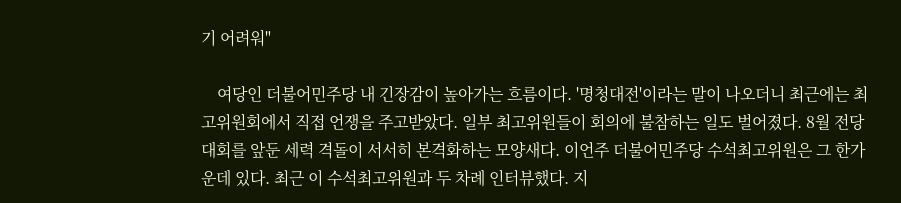기 어려워"

    여당인 더불어민주당 내 긴장감이 높아가는 흐름이다. '명청대전'이라는 말이 나오더니 최근에는 최고위원회에서 직접 언쟁을 주고받았다. 일부 최고위원들이 회의에 불참하는 일도 벌어졌다. 8월 전당대회를 앞둔 세력 격돌이 서서히 본격화하는 모양새다. 이언주 더불어민주당 수석최고위원은 그 한가운데 있다. 최근 이 수석최고위원과 두 차례 인터뷰했다. 지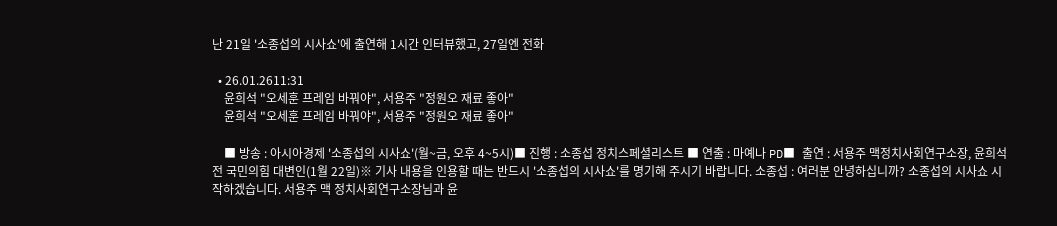난 21일 '소종섭의 시사쇼'에 출연해 1시간 인터뷰했고, 27일엔 전화

  • 26.01.2611:31
    윤희석 "오세훈 프레임 바꿔야", 서용주 "정원오 재료 좋아"
    윤희석 "오세훈 프레임 바꿔야", 서용주 "정원오 재료 좋아"

    ■ 방송 : 아시아경제 '소종섭의 시사쇼'(월~금, 오후 4~5시)■ 진행 : 소종섭 정치스페셜리스트 ■ 연출 : 마예나 PD■ 출연 : 서용주 맥정치사회연구소장, 윤희석 전 국민의힘 대변인(1월 22일)※ 기사 내용을 인용할 때는 반드시 '소종섭의 시사쇼'를 명기해 주시기 바랍니다. 소종섭 : 여러분 안녕하십니까? 소종섭의 시사쇼 시작하겠습니다. 서용주 맥 정치사회연구소장님과 윤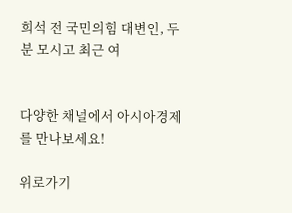희석 전 국민의힘 대변인, 두 분 모시고 최근 여


다양한 채널에서 아시아경제를 만나보세요!

위로가기